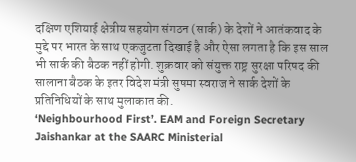दक्षिण एशियाई क्षेत्रीय सहयोग संगठन (सार्क) के देशों ने आतंकवाद के मुद्दे पर भारत के साथ एकजुटता दिखाई है और ऐसा लगता है कि इस साल भी सार्क की बैठक नहीं होगी. शुक्रवार को संयुक्त राष्ट्र सुरक्षा परिषद की सालाना बैठक के इतर विदेश मंत्री सुषमा स्वराज ने सार्क देशों के प्रतिनिधियों के साथ मुलाकात की.
‘Neighbourhood First’. EAM and Foreign Secretary Jaishankar at the SAARC Ministerial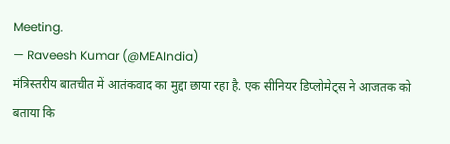Meeting.
— Raveesh Kumar (@MEAIndia)
मंत्रिस्तरीय बातचीत में आतंकवाद का मुद्दा छाया रहा है. एक सीनियर डिप्लोमेट्स ने आजतक को बताया कि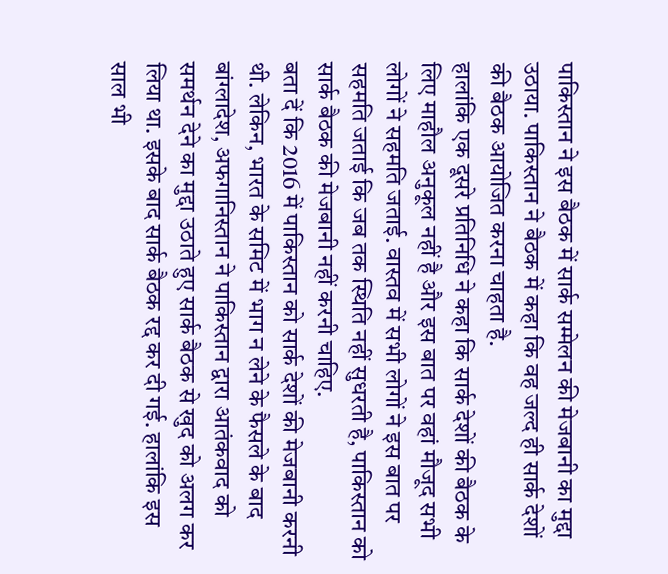पाकिस्तान ने इस बैठक में सार्क सम्मेलन की मेजबानी का मुद्दा उठाया. पाकिस्तान ने बैठक में कहा कि वह जल्द ही सार्क देशों की बैठक आयोजित करना चाहता है.
हालांकि एक दूसरे प्रतिनिधि ने कहा कि सार्क देशों की बैठक के लिए माहौल अनुकूल नहीं है और इस बात पर वहां मौजूद सभी लोगों ने सहमति जताई. वास्तव में सभी लोगों ने इस बात पर सहमति जताई कि जब तक स्थिति नहीं सुधरती है, पाकिस्तान को सार्क बैठक की मेजबानी नहीं करनी चाहिए.
बता दें कि 2016 में पाकिस्तान को सार्क देशों की मेजबानी करनी थी. लेकिन, भारत के समिट में भाग न लेने के फैसले के बाद बांग्लादेश, अफगानिस्तान ने पाकिस्तान द्वारा आतंकवाद को समर्थन देने का मुद्दा उठाते हुए सार्क बैठक से खुद को अलग कर लिया था. इसके बाद सार्क बैठक रद्द कर दी गई. हालांकि इस साल भी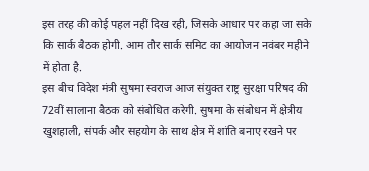इस तरह की कोई पहल नहीं दिख रही, जिसके आधार पर कहा जा सके कि सार्क बैठक होगी. आम तौर सार्क समिट का आयोजन नवंबर महीने में होता है.
इस बीच विदेश मंत्री सुषमा स्वराज आज संयुक्त राष्ट्र सुरक्षा परिषद की 72वीं सालाना बैठक को संबोधित करेगी. सुषमा के संबोधन में क्षेत्रीय खुशहाली, संपर्क और सहयोग के साथ क्षेत्र में शांति बनाए रखने पर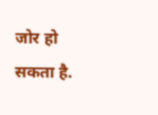जोर हो सकता है.